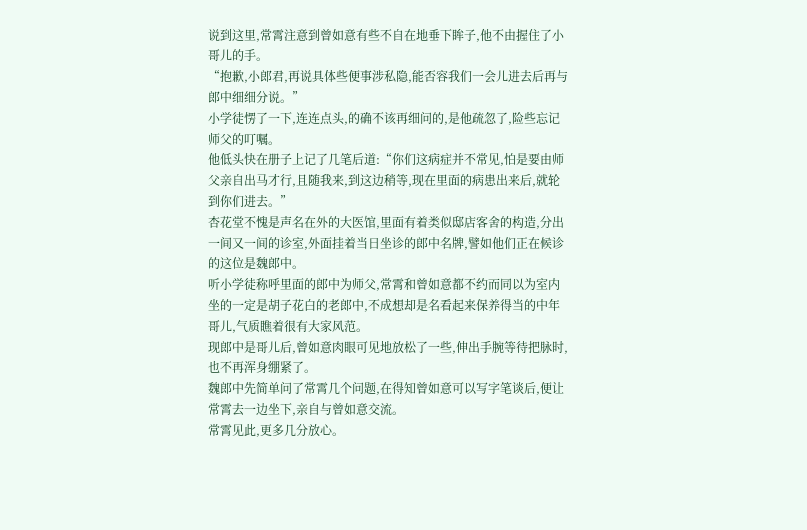说到这里,常霄注意到曾如意有些不自在地垂下眸子,他不由握住了小哥儿的手。
“抱歉,小郎君,再说具体些便事涉私隐,能否容我们一会儿进去后再与郎中细细分说。”
小学徒愣了一下,连连点头,的确不该再细问的,是他疏忽了,险些忘记师父的叮嘱。
他低头快在册子上记了几笔后道:“你们这病症并不常见,怕是要由师父亲自出马才行,且随我来,到这边稍等,现在里面的病患出来后,就轮到你们进去。”
杏花堂不愧是声名在外的大医馆,里面有着类似邸店客舍的构造,分出一间又一间的诊室,外面挂着当日坐诊的郎中名牌,譬如他们正在候诊的这位是魏郎中。
听小学徒称呼里面的郎中为师父,常霄和曾如意都不约而同以为室内坐的一定是胡子花白的老郎中,不成想却是名看起来保养得当的中年哥儿,气质瞧着很有大家风范。
现郎中是哥儿后,曾如意肉眼可见地放松了一些,伸出手腕等待把脉时,也不再浑身绷紧了。
魏郎中先简单问了常霄几个问题,在得知曾如意可以写字笔谈后,便让常霄去一边坐下,亲自与曾如意交流。
常霄见此,更多几分放心。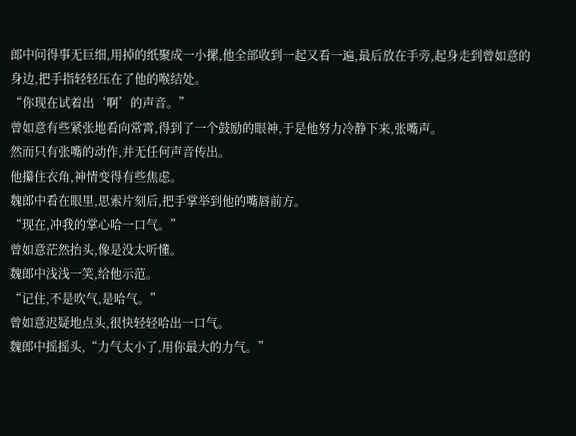郎中问得事无巨细,用掉的纸聚成一小摞,他全部收到一起又看一遍,最后放在手旁,起身走到曾如意的身边,把手指轻轻压在了他的喉结处。
“你现在试着出‘啊’的声音。”
曾如意有些紧张地看向常霄,得到了一个鼓励的眼神,于是他努力冷静下来,张嘴声。
然而只有张嘴的动作,并无任何声音传出。
他攥住衣角,神情变得有些焦虑。
魏郎中看在眼里,思索片刻后,把手掌举到他的嘴唇前方。
“现在,冲我的掌心哈一口气。”
曾如意茫然抬头,像是没太听懂。
魏郎中浅浅一笑,给他示范。
“记住,不是吹气,是哈气。”
曾如意迟疑地点头,很快轻轻哈出一口气。
魏郎中摇摇头,“力气太小了,用你最大的力气。”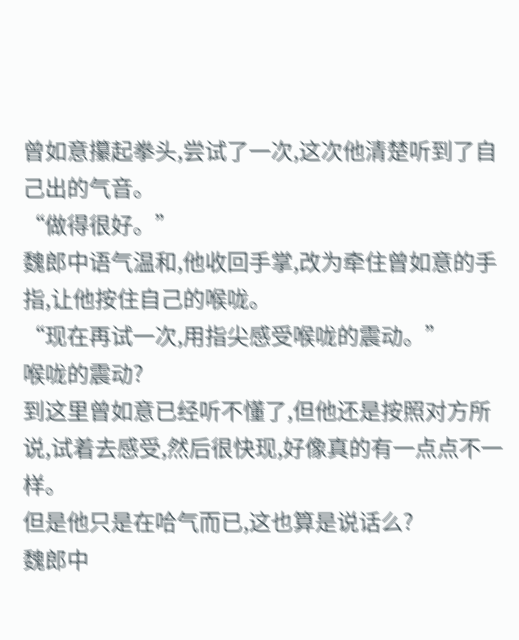曾如意攥起拳头,尝试了一次,这次他清楚听到了自己出的气音。
“做得很好。”
魏郎中语气温和,他收回手掌,改为牵住曾如意的手指,让他按住自己的喉咙。
“现在再试一次,用指尖感受喉咙的震动。”
喉咙的震动?
到这里曾如意已经听不懂了,但他还是按照对方所说,试着去感受,然后很快现,好像真的有一点点不一样。
但是他只是在哈气而已,这也算是说话么?
魏郎中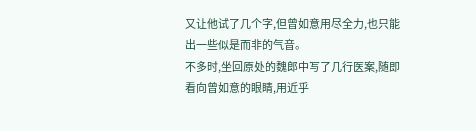又让他试了几个字,但曾如意用尽全力,也只能出一些似是而非的气音。
不多时,坐回原处的魏郎中写了几行医案,随即看向曾如意的眼睛,用近乎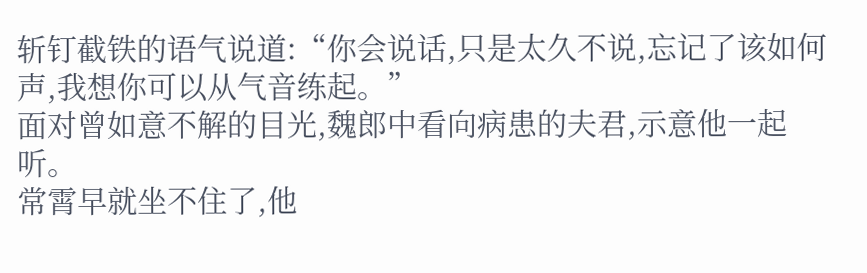斩钉截铁的语气说道:“你会说话,只是太久不说,忘记了该如何声,我想你可以从气音练起。”
面对曾如意不解的目光,魏郎中看向病患的夫君,示意他一起听。
常霄早就坐不住了,他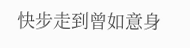快步走到曾如意身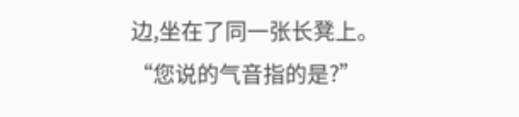边,坐在了同一张长凳上。
“您说的气音指的是?”